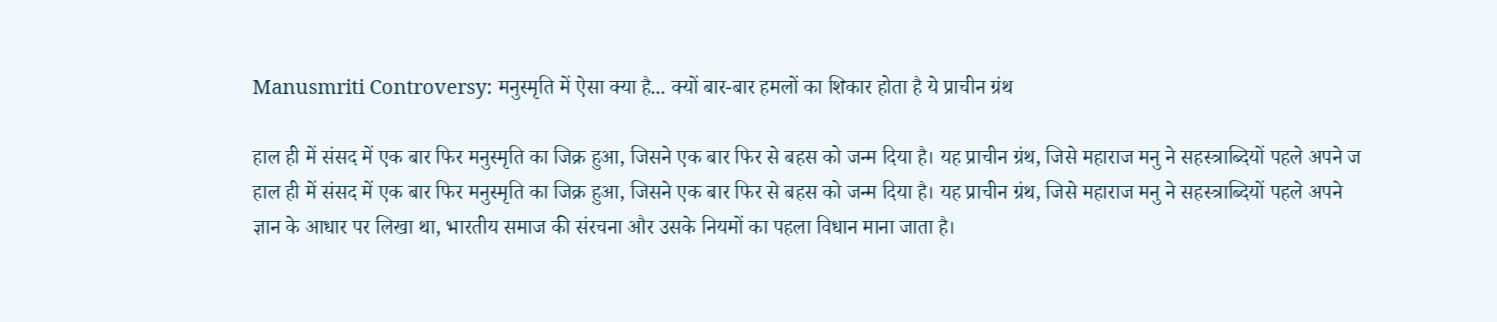Manusmriti Controversy: मनुस्मृति में ऐसा क्या है... क्यों बार-बार हमलों का शिकार होता है ये प्राचीन ग्रंथ

हाल ही में संसद में एक बार फिर मनुस्मृति का जिक्र हुआ, जिसने एक बार फिर से बहस को जन्म दिया है। यह प्राचीन ग्रंथ, जिसे महाराज मनु ने सहस्त्राब्दियों पहले अपने ज
हाल ही में संसद में एक बार फिर मनुस्मृति का जिक्र हुआ, जिसने एक बार फिर से बहस को जन्म दिया है। यह प्राचीन ग्रंथ, जिसे महाराज मनु ने सहस्त्राब्दियों पहले अपने ज्ञान के आधार पर लिखा था, भारतीय समाज की संरचना और उसके नियमों का पहला विधान माना जाता है।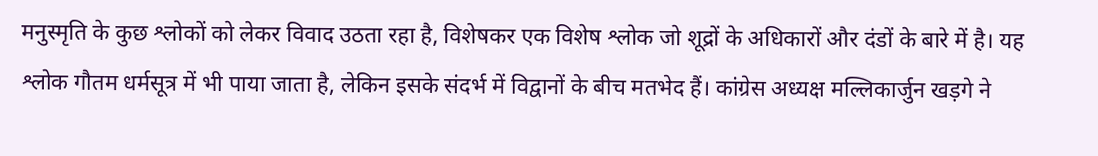मनुस्मृति के कुछ श्लोकों को लेकर विवाद उठता रहा है, विशेषकर एक विशेष श्लोक जो शूद्रों के अधिकारों और दंडों के बारे में है। यह श्लोक गौतम धर्मसूत्र में भी पाया जाता है, लेकिन इसके संदर्भ में विद्वानों के बीच मतभेद हैं। कांग्रेस अध्यक्ष मल्लिकार्जुन खड़गे ने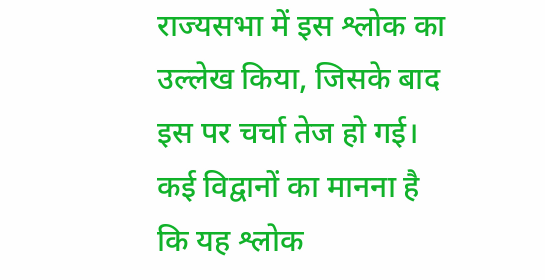राज्यसभा में इस श्लोक का उल्लेख किया, जिसके बाद इस पर चर्चा तेज हो गई। कई विद्वानों का मानना है कि यह श्लोक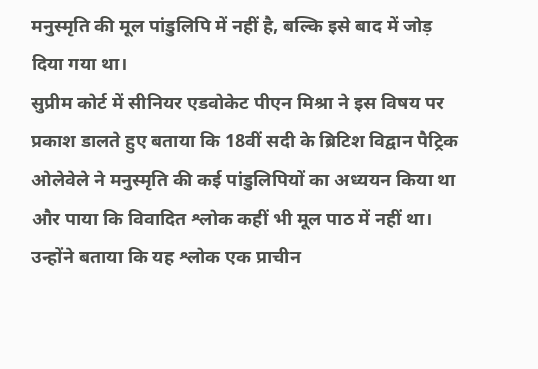मनुस्मृति की मूल पांडुलिपि में नहीं है, बल्कि इसे बाद में जोड़ दिया गया था।
सुप्रीम कोर्ट में सीनियर एडवोकेट पीएन मिश्रा ने इस विषय पर प्रकाश डालते हुए बताया कि 18वीं सदी के ब्रिटिश विद्वान पैट्रिक ओलेवेले ने मनुस्मृति की कई पांडुलिपियों का अध्ययन किया था और पाया कि विवादित श्लोक कहीं भी मूल पाठ में नहीं था। उन्होंने बताया कि यह श्लोक एक प्राचीन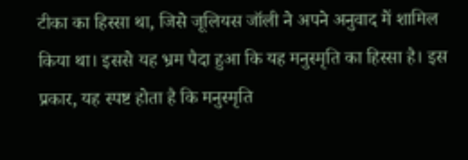टीका का हिस्सा था, जिसे जूलियस जॉली ने अपने अनुवाद में शामिल किया था। इससे यह भ्रम पैदा हुआ कि यह मनुस्मृति का हिस्सा है। इस प्रकार, यह स्पष्ट होता है कि मनुस्मृति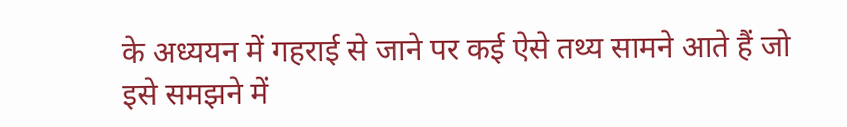के अध्ययन में गहराई से जाने पर कई ऐसे तथ्य सामने आते हैं जो इसे समझने में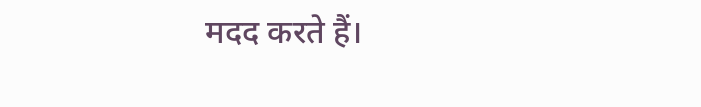मदद करते हैं।